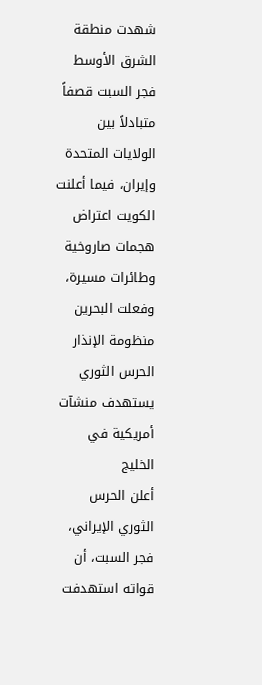شهدت منطقة الشرق الأوسط فجر السبت قصفاً متبادلاً بين الولايات المتحدة وإيران، فيما أعلنت الكويت اعتراض هجمات صاروخية وطائرات مسيرة، وفعلت البحرين منظومة الإنذار
الحرس الثوري يستهدف منشآت أمريكية في الخليج
أعلن الحرس الثوري الإيراني، فجر السبت، أن قواته استهدفت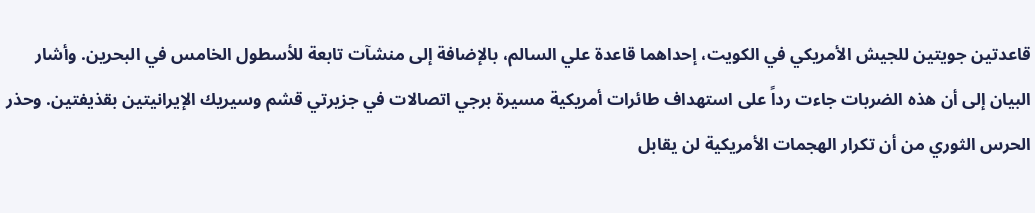قاعدتين جويتين للجيش الأمريكي في الكويت، إحداهما قاعدة علي السالم، بالإضافة إلى منشآت تابعة للأسطول الخامس في البحرين. وأشار البيان إلى أن هذه الضربات جاءت رداً على استهداف طائرات أمريكية مسيرة برجي اتصالات في جزيرتي قشم وسيريك الإيرانيتين بقذيفتين. وحذر الحرس الثوري من أن تكرار الهجمات الأمريكية لن يقابل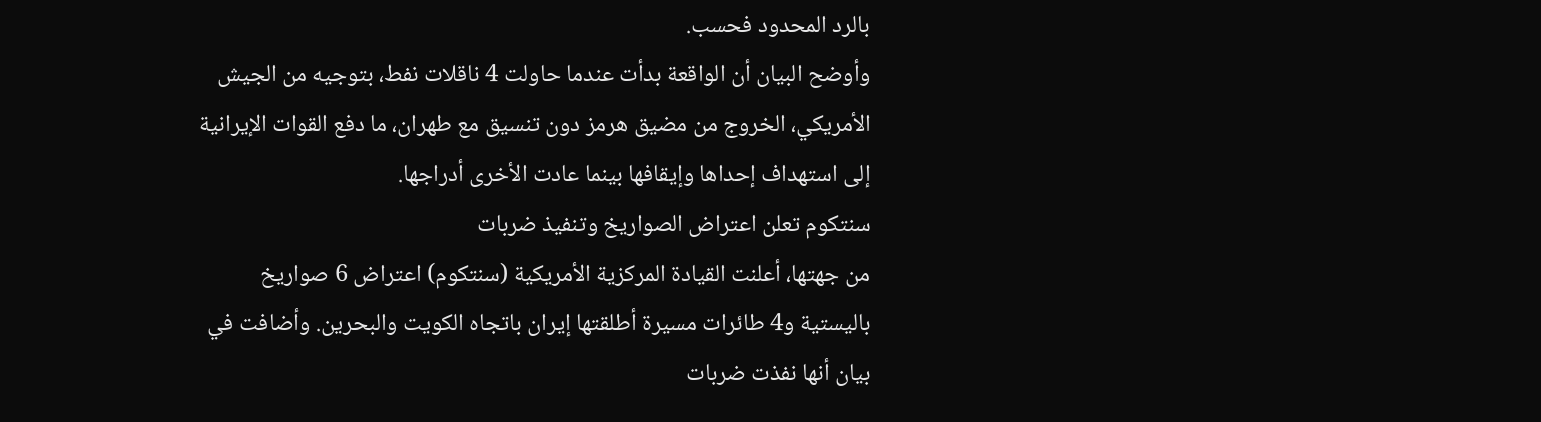بالرد المحدود فحسب.
وأوضح البيان أن الواقعة بدأت عندما حاولت 4 ناقلات نفط، بتوجيه من الجيش الأمريكي، الخروج من مضيق هرمز دون تنسيق مع طهران، ما دفع القوات الإيرانية إلى استهداف إحداها وإيقافها بينما عادت الأخرى أدراجها.
سنتكوم تعلن اعتراض الصواريخ وتنفيذ ضربات
من جهتها، أعلنت القيادة المركزية الأمريكية (سنتكوم) اعتراض 6 صواريخ باليستية و4 طائرات مسيرة أطلقتها إيران باتجاه الكويت والبحرين. وأضافت في بيان أنها نفذت ضربات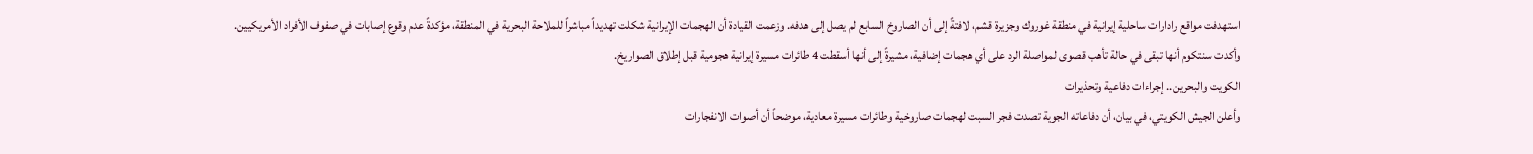استهدفت مواقع رادارات ساحلية إيرانية في منطقة غوروك وجزيرة قشم، لافتةً إلى أن الصاروخ السابع لم يصل إلى هدفه. وزعمت القيادة أن الهجمات الإيرانية شكلت تهديداً مباشراً للملاحة البحرية في المنطقة، مؤكدةً عدم وقوع إصابات في صفوف الأفراد الأمريكيين.
وأكدت سنتكوم أنها تبقى في حالة تأهب قصوى لمواصلة الرد على أي هجمات إضافية، مشيرةً إلى أنها أسقطت 4 طائرات مسيرة إيرانية هجومية قبل إطلاق الصواريخ.
الكويت والبحرين.. إجراءات دفاعية وتحذيرات
وأعلن الجيش الكويتي، في بيان، أن دفاعاته الجوية تصدت فجر السبت لهجمات صاروخية وطائرات مسيرة معادية، موضحاً أن أصوات الانفجارات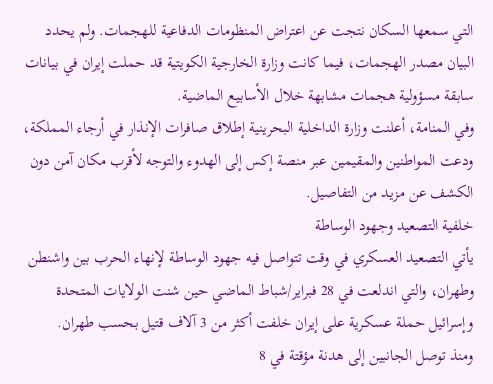التي سمعها السكان نتجت عن اعتراض المنظومات الدفاعية للهجمات. ولم يحدد البيان مصدر الهجمات، فيما كانت وزارة الخارجية الكويتية قد حملت إيران في بيانات سابقة مسؤولية هجمات مشابهة خلال الأسابيع الماضية.
وفي المنامة، أعلنت وزارة الداخلية البحرينية إطلاق صافرات الإنذار في أرجاء المملكة، ودعت المواطنين والمقيمين عبر منصة إكس إلى الهدوء والتوجه لأقرب مكان آمن دون الكشف عن مزيد من التفاصيل.
خلفية التصعيد وجهود الوساطة
يأتي التصعيد العسكري في وقت تتواصل فيه جهود الوساطة لإنهاء الحرب بين واشنطن وطهران، والتي اندلعت في 28 فبراير/شباط الماضي حين شنت الولايات المتحدة وإسرائيل حملة عسكرية على إيران خلفت أكثر من 3 آلاف قتيل بحسب طهران.
ومنذ توصل الجانبين إلى هدنة مؤقتة في 8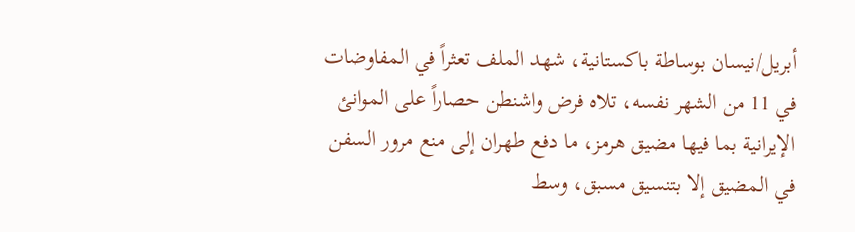أبريل/نيسان بوساطة باكستانية، شهد الملف تعثراً في المفاوضات في 11 من الشهر نفسه، تلاه فرض واشنطن حصاراً على الموانئ الإيرانية بما فيها مضيق هرمز، ما دفع طهران إلى منع مرور السفن في المضيق إلا بتنسيق مسبق، وسط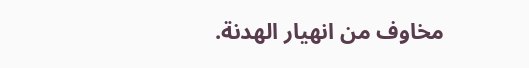مخاوف من انهيار الهدنة.